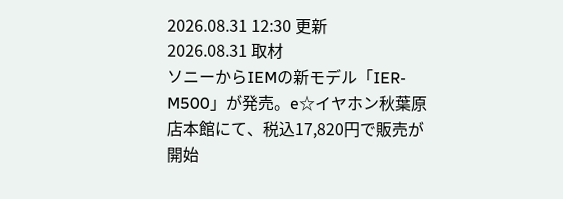2026.08.31 12:30 更新
2026.08.31 取材
ソニーからIEMの新モデル「IER-M500」が発売。e☆イヤホン秋葉原店本館にて、税込17,820円で販売が開始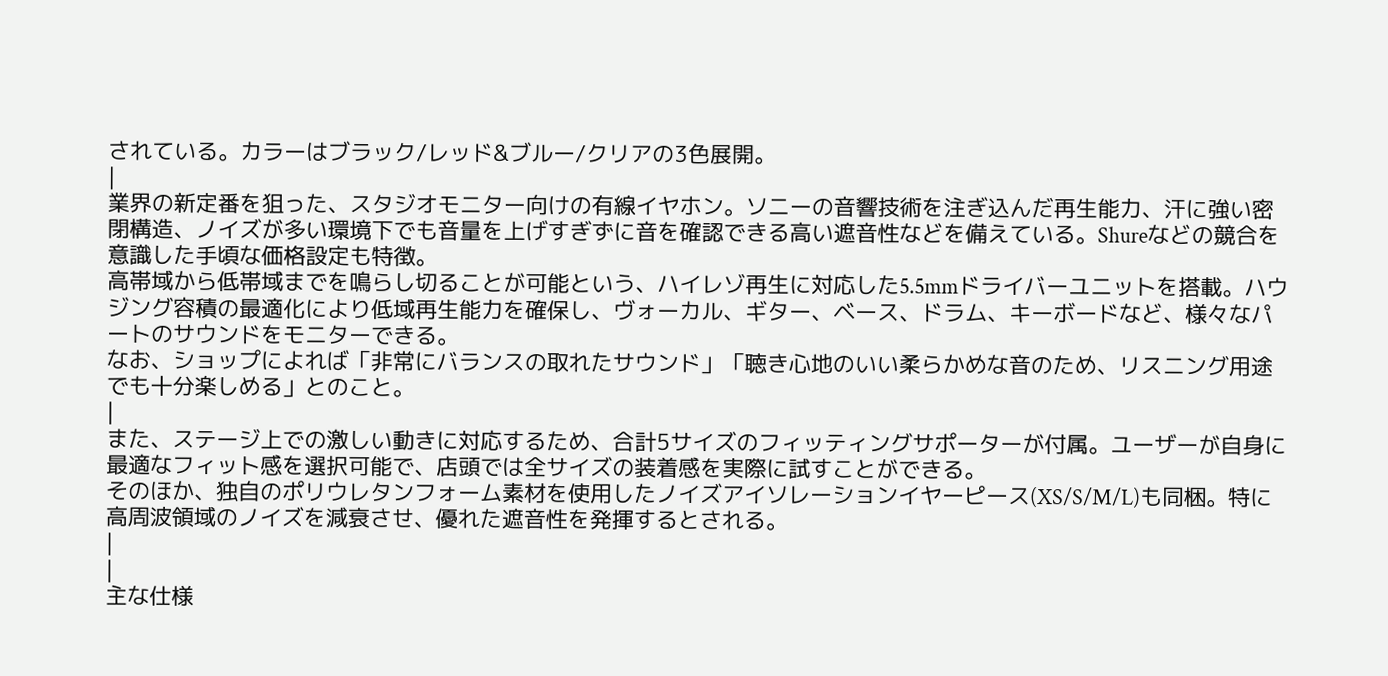されている。カラーはブラック/レッド&ブルー/クリアの3色展開。
|
業界の新定番を狙った、スタジオモニター向けの有線イヤホン。ソニーの音響技術を注ぎ込んだ再生能力、汗に強い密閉構造、ノイズが多い環境下でも音量を上げすぎずに音を確認できる高い遮音性などを備えている。Shureなどの競合を意識した手頃な価格設定も特徴。
高帯域から低帯域までを鳴らし切ることが可能という、ハイレゾ再生に対応した5.5mmドライバーユニットを搭載。ハウジング容積の最適化により低域再生能力を確保し、ヴォーカル、ギター、ベース、ドラム、キーボードなど、様々なパートのサウンドをモニターできる。
なお、ショップによれば「非常にバランスの取れたサウンド」「聴き心地のいい柔らかめな音のため、リスニング用途でも十分楽しめる」とのこと。
|
また、ステージ上での激しい動きに対応するため、合計5サイズのフィッティングサポーターが付属。ユーザーが自身に最適なフィット感を選択可能で、店頭では全サイズの装着感を実際に試すことができる。
そのほか、独自のポリウレタンフォーム素材を使用したノイズアイソレーションイヤーピース(XS/S/M/L)も同梱。特に高周波領域のノイズを減衰させ、優れた遮音性を発揮するとされる。
|
|
主な仕様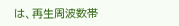は、再生周波数帯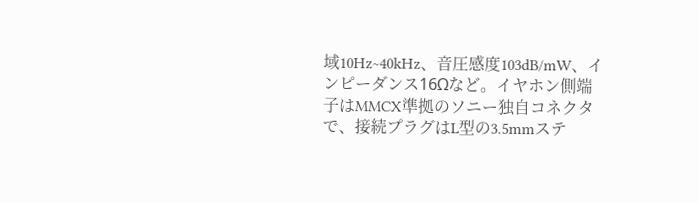域10Hz~40kHz、音圧感度103dB/mW、インピーダンス16Ωなど。イヤホン側端子はMMCX準拠のソニー独自コネクタで、接続プラグはL型の3.5mmステ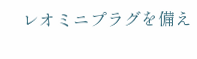レオミニプラグを備え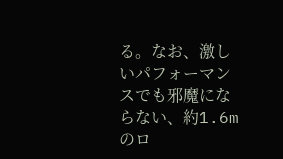る。なお、激しいパフォーマンスでも邪魔にならない、約1.6mのロ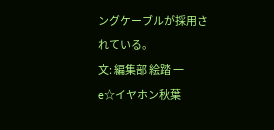ングケーブルが採用されている。
文: 編集部 絵踏 一
e☆イヤホン秋葉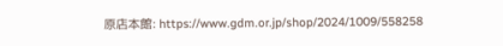原店本館: https://www.gdm.or.jp/shop/2024/1009/558258